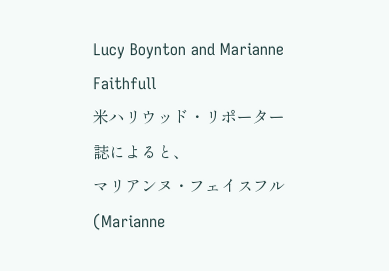Lucy Boynton and Marianne Faithfull
米ハリウッド・リポーター誌によると、
マリアンヌ・フェイスフル(Marianne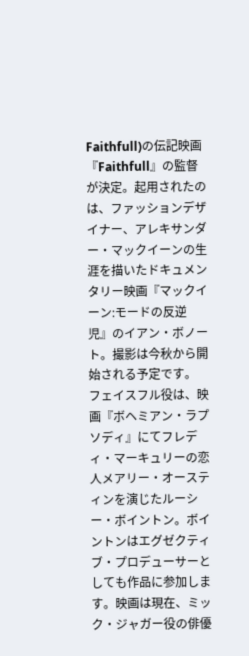Faithfull)の伝記映画『Faithfull』の監督が決定。起用されたのは、ファッションデザイナー、アレキサンダー・マックイーンの生涯を描いたドキュメンタリー映画『マックイーン:モードの反逆児』のイアン・ボノート。撮影は今秋から開始される予定です。
フェイスフル役は、映画『ボヘミアン・ラプソディ』にてフレディ・マーキュリーの恋人メアリー・オースティンを演じたルーシー・ボイントン。ボイントンはエグゼクティブ・プロデューサーとしても作品に参加します。映画は現在、ミック・ジャガー役の俳優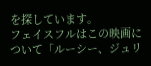を探しています。
フェイスフルはこの映画について「ルーシー、ジュリ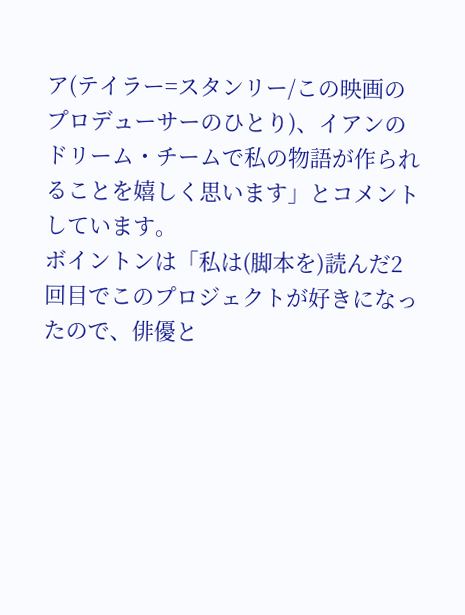ア(テイラー=スタンリー/この映画のプロデューサーのひとり)、イアンのドリーム・チームで私の物語が作られることを嬉しく思います」とコメントしています。
ボイントンは「私は(脚本を)読んだ2回目でこのプロジェクトが好きになったので、俳優と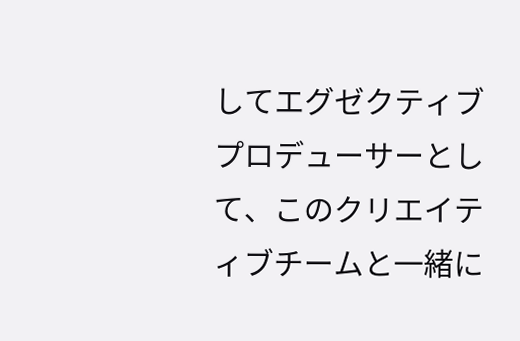してエグゼクティブプロデューサーとして、このクリエイティブチームと一緒に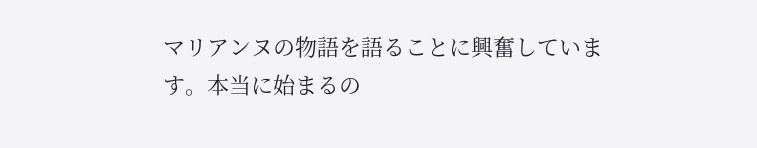マリアンヌの物語を語ることに興奮しています。本当に始まるの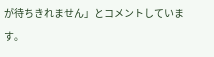が待ちきれません」とコメントしています。